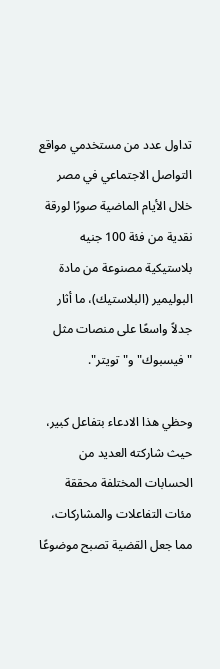تداول عدد من مستخدمي مواقع التواصل الاجتماعي في مصر خلال الأيام الماضية صورًا لورقة نقدية من فئة 100 جنيه بلاستيكية مصنوعة من مادة البوليمير (البلاستيك)، ما أثار جدلاً واسعًا على منصات مثل "فيسبوك" و"تويتر".

وحظي هذا الادعاء بتفاعل كبير، حيث شاركته العديد من الحسابات المختلفة محققة مئات التفاعلات والمشاركات، مما جعل القضية تصبح موضوعًا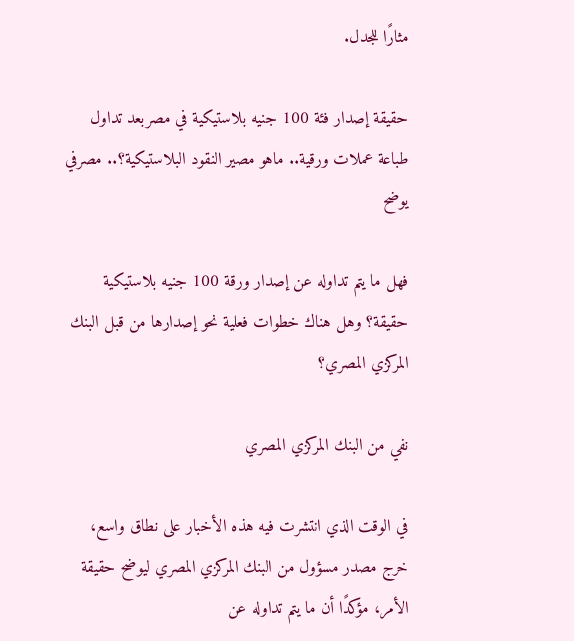مثارًا للجدل.

حقيقة إصدار فئة 100 جنيه بلاستيكية في مصربعد تداول طباعة عملات ورقية.. ماهو مصير النقود البلاستيكية؟.. مصرفي يوضح

فهل ما يتم تداوله عن إصدار ورقة 100 جنيه بلاستيكية حقيقة؟ وهل هناك خطوات فعلية نحو إصدارها من قبل البنك المركزي المصري؟

نفي من البنك المركزي المصري

في الوقت الذي انتشرت فيه هذه الأخبار على نطاق واسع، خرج مصدر مسؤول من البنك المركزي المصري ليوضح حقيقة الأمر، مؤكدًا أن ما يتم تداوله عن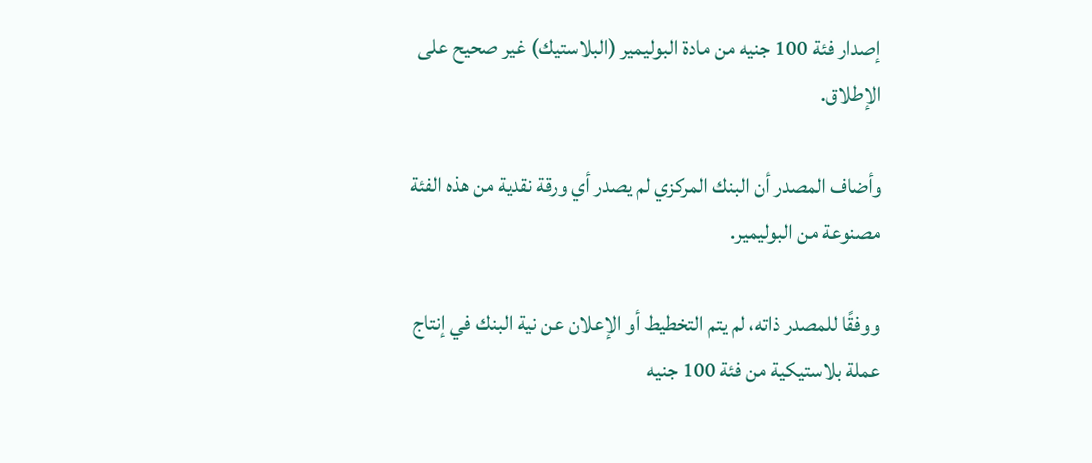إصدار فئة 100 جنيه من مادة البوليمير (البلاستيك) غير صحيح على الإطلاق.

وأضاف المصدر أن البنك المركزي لم يصدر أي ورقة نقدية من هذه الفئة مصنوعة من البوليمير.

ووفقًا للمصدر ذاته، لم يتم التخطيط أو الإعلان عن نية البنك في إنتاج عملة بلاستيكية من فئة 100 جنيه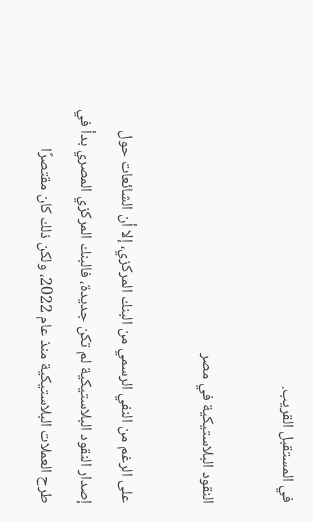في المستقبل القريب.

النقود البلاستيكية في مصر

على الرغم من النفي الرسمي من البنك المركزي، إلا أن الشائعات حول إصدار النقود البلاستيكية لم تكن جديدة، فالبنك المركزي المصري بدأ في طرح العملات البلاستيكية منذ عام 2022، ولكن ذلك كان مقتصرًا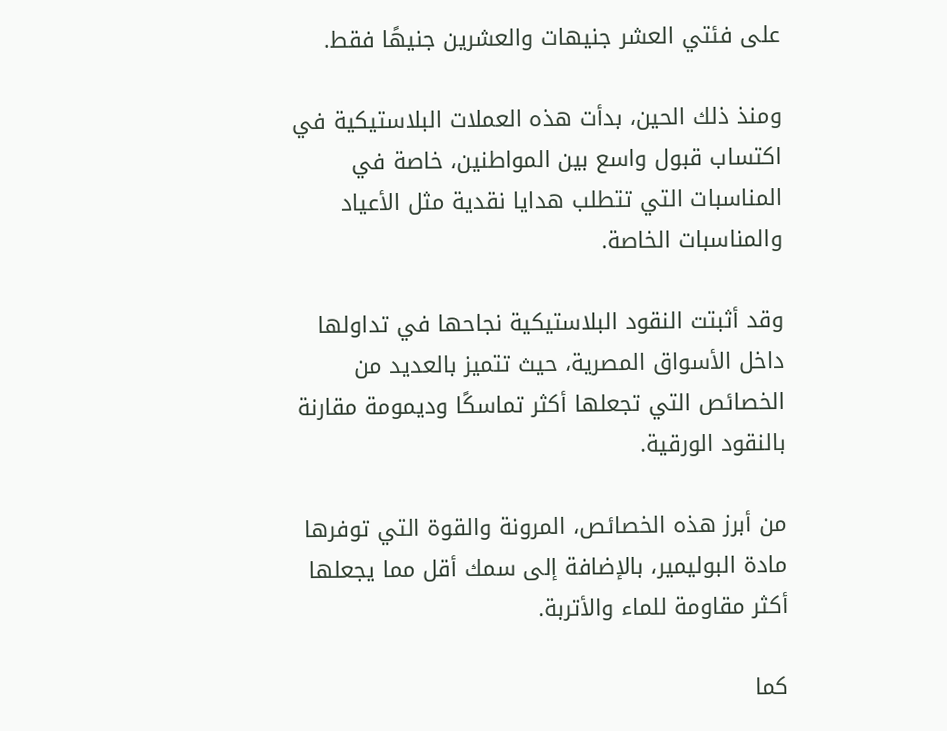على فئتي العشر جنيهات والعشرين جنيهًا فقط.

ومنذ ذلك الحين، بدأت هذه العملات البلاستيكية في اكتساب قبول واسع بين المواطنين، خاصة في المناسبات التي تتطلب هدايا نقدية مثل الأعياد والمناسبات الخاصة.

وقد أثبتت النقود البلاستيكية نجاحها في تداولها داخل الأسواق المصرية، حيث تتميز بالعديد من الخصائص التي تجعلها أكثر تماسكًا وديمومة مقارنة بالنقود الورقية.

من أبرز هذه الخصائص، المرونة والقوة التي توفرها مادة البوليمير، بالإضافة إلى سمك أقل مما يجعلها أكثر مقاومة للماء والأتربة.

كما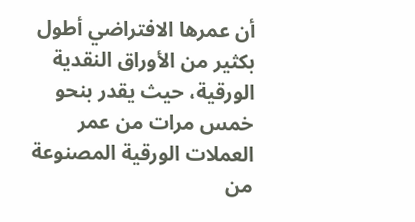أن عمرها الافتراضي أطول بكثير من الأوراق النقدية الورقية، حيث يقدر بنحو خمس مرات من عمر العملات الورقية المصنوعة من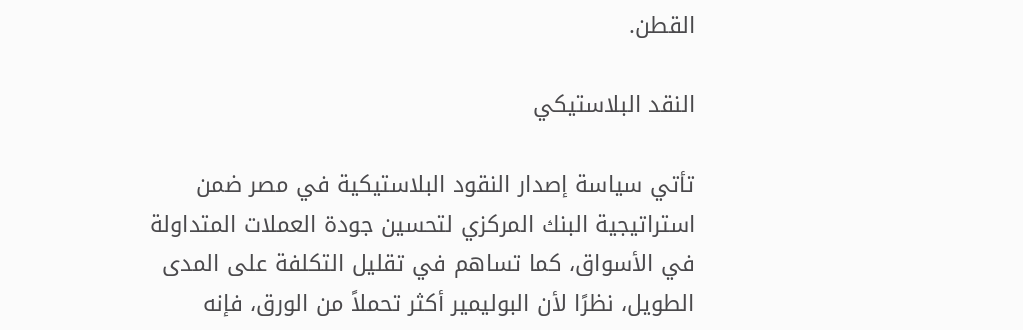القطن.

النقد البلاستيكي

تأتي سياسة إصدار النقود البلاستيكية في مصر ضمن استراتيجية البنك المركزي لتحسين جودة العملات المتداولة في الأسواق، كما تساهم في تقليل التكلفة على المدى الطويل، نظرًا لأن البوليمير أكثر تحملاً من الورق، فإنه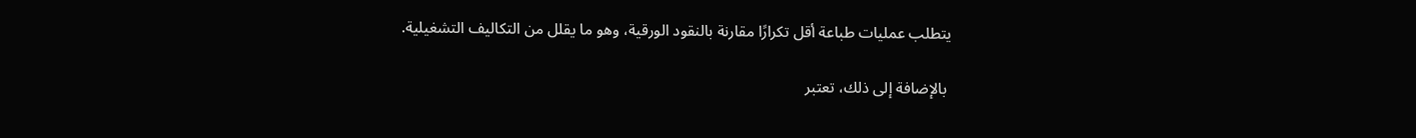يتطلب عمليات طباعة أقل تكرارًا مقارنة بالنقود الورقية، وهو ما يقلل من التكاليف التشغيلية.

 بالإضافة إلى ذلك، تعتبر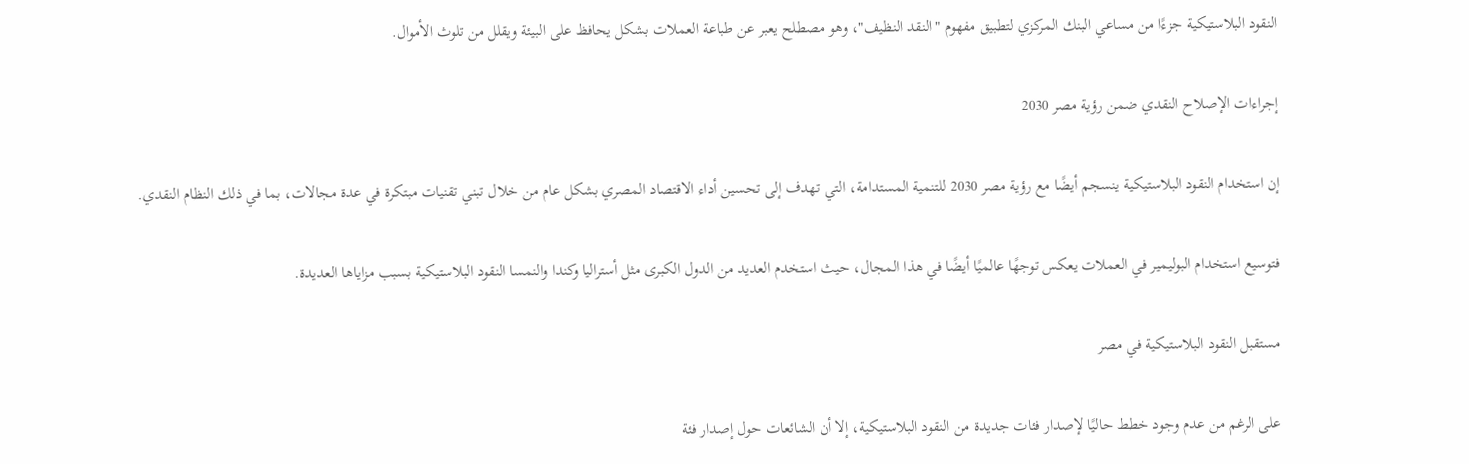النقود البلاستيكية جزءًا من مساعي البنك المركزي لتطبيق مفهوم "النقد النظيف"، وهو مصطلح يعبر عن طباعة العملات بشكل يحافظ على البيئة ويقلل من تلوث الأموال.

إجراءات الإصلاح النقدي ضمن رؤية مصر 2030

إن استخدام النقود البلاستيكية ينسجم أيضًا مع رؤية مصر 2030 للتنمية المستدامة، التي تهدف إلى تحسين أداء الاقتصاد المصري بشكل عام من خلال تبني تقنيات مبتكرة في عدة مجالات، بما في ذلك النظام النقدي.

فتوسيع استخدام البوليمير في العملات يعكس توجهًا عالميًا أيضًا في هذا المجال، حيث استخدم العديد من الدول الكبرى مثل أستراليا وكندا والنمسا النقود البلاستيكية بسبب مزاياها العديدة.

مستقبل النقود البلاستيكية في مصر

على الرغم من عدم وجود خطط حاليًا لإصدار فئات جديدة من النقود البلاستيكية، إلا أن الشائعات حول إصدار فئة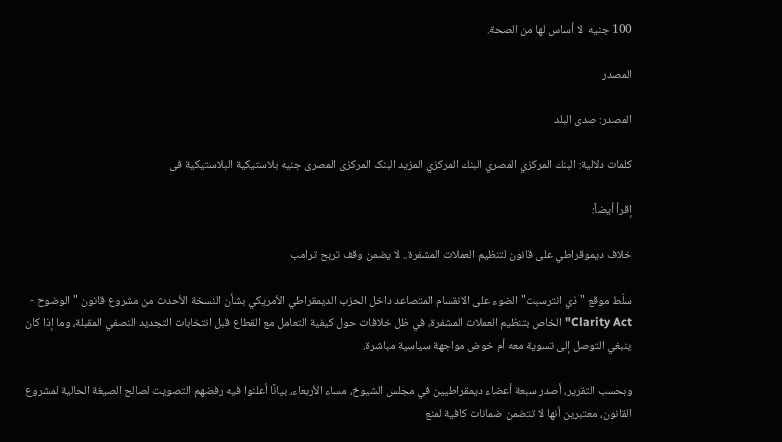100 جنيه  لا أساس لها من الصحة.

المصدر

المصدر: صدى البلد

كلمات دلالية: البنك المركزي المصري البنك المركزي المزيد البنک المرکزی المصری جنیه بلاستیکیة البلاستیکیة فی

إقرأ أيضاً:

خلاف ديموقراطي على قانون لتنظيم العملات المشفرة.. لا يضمن وقف تربح ترامب

سلّط موقع "ذي انترسبت" الضوء على الانقسام المتصاعد داخل الحزب الديمقراطي الأمريكي بشأن النسخة الأحدث من مشروع قانون "الوضوح - Clarity Act" الخاص بتنظيم العملات المشفرة، في ظل خلافات حول كيفية التعامل مع القطاع قبل انتخابات التجديد النصفي المقبلة، وما إذا كان ينبغي التوصل إلى تسوية معه أم خوض مواجهة سياسية مباشرة.

وبحسب التقرير، أصدر سبعة أعضاء ديمقراطيين في مجلس الشيوخ، مساء الأربعاء، بيانًا أعلنوا فيه رفضهم التصويت لصالح الصيغة الحالية لمشروع القانون، معتبرين أنها لا تتضمن ضمانات كافية لمنع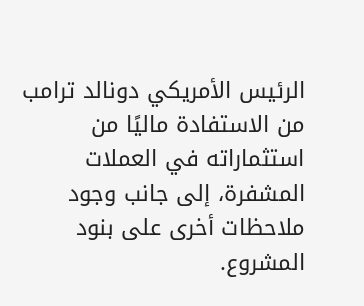الرئيس الأمريكي دونالد ترامب من الاستفادة ماليًا من استثماراته في العملات المشفرة، إلى جانب وجود ملاحظات أخرى على بنود المشروع.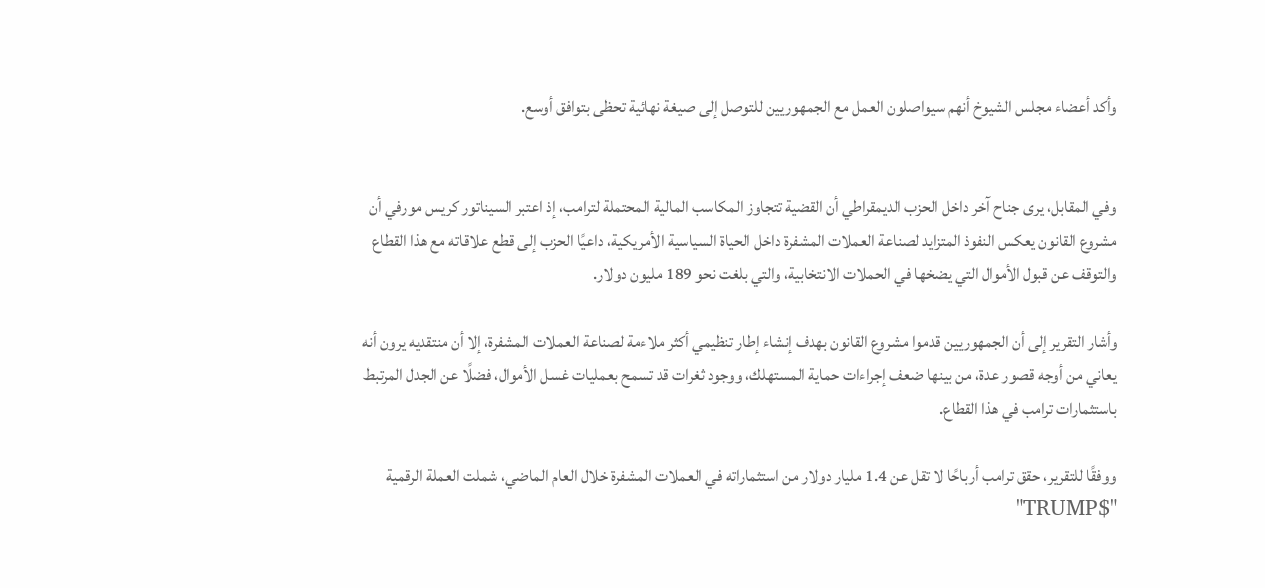وأكد أعضاء مجلس الشيوخ أنهم سيواصلون العمل مع الجمهوريين للتوصل إلى صيغة نهائية تحظى بتوافق أوسع.


وفي المقابل، يرى جناح آخر داخل الحزب الديمقراطي أن القضية تتجاوز المكاسب المالية المحتملة لترامب، إذ اعتبر السيناتور كريس مورفي أن مشروع القانون يعكس النفوذ المتزايد لصناعة العملات المشفرة داخل الحياة السياسية الأمريكية، داعيًا الحزب إلى قطع علاقاته مع هذا القطاع والتوقف عن قبول الأموال التي يضخها في الحملات الانتخابية، والتي بلغت نحو 189 مليون دولار.

وأشار التقرير إلى أن الجمهوريين قدموا مشروع القانون بهدف إنشاء إطار تنظيمي أكثر ملاءمة لصناعة العملات المشفرة، إلا أن منتقديه يرون أنه يعاني من أوجه قصور عدة، من بينها ضعف إجراءات حماية المستهلك، ووجود ثغرات قد تسمح بعمليات غسل الأموال، فضلًا عن الجدل المرتبط باستثمارات ترامب في هذا القطاع.

ووفقًا للتقرير، حقق ترامب أرباحًا لا تقل عن 1.4 مليار دولار من استثماراته في العملات المشفرة خلال العام الماضي، شملت العملة الرقمية "$TRUMP"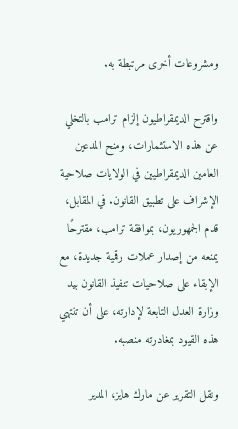ومشروعات أخرى مرتبطة به.

واقترح الديمقراطيون إلزام ترامب بالتخلي عن هذه الاستثمارات، ومنح المدعين العامين الديمقراطيين في الولايات صلاحية الإشراف على تطبيق القانون. في المقابل، قدم الجمهوريون، بموافقة ترامب، مقترحًا يمنعه من إصدار عملات رقمية جديدة، مع الإبقاء على صلاحيات تنفيذ القانون بيد وزارة العدل التابعة لإدارته، على أن تنتهي هذه القيود بمغادرته منصبه.

ونقل التقرير عن مارك هايز، المدير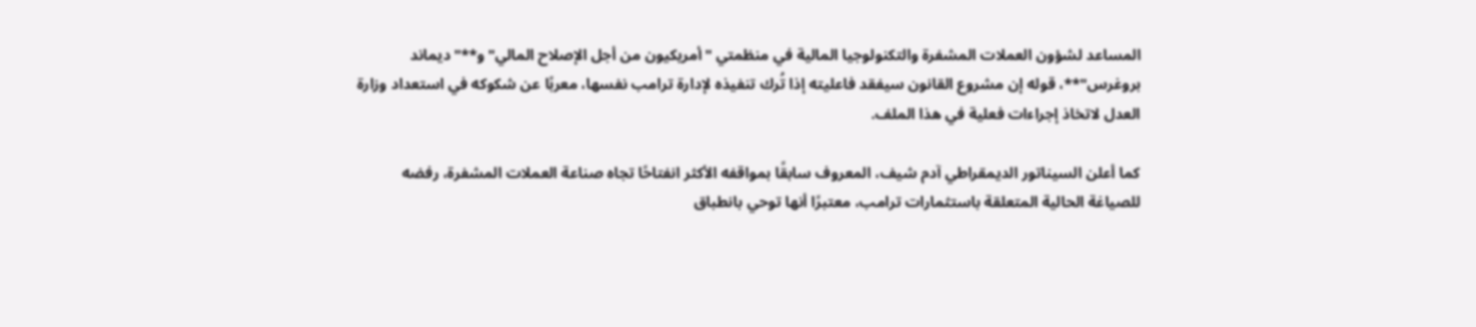المساعد لشؤون العملات المشفرة والتكنولوجيا المالية في منظمتي "أمريكيون من أجل الإصلاح المالي" و**"ديماند بروغرس"**، قوله إن مشروع القانون سيفقد فاعليته إذا تُرك تنفيذه لإدارة ترامب نفسها، معربًا عن شكوكه في استعداد وزارة العدل لاتخاذ إجراءات فعلية في هذا الملف.

كما أعلن السيناتور الديمقراطي آدم شيف، المعروف سابقًا بمواقفه الأكثر انفتاحًا تجاه صناعة العملات المشفرة، رفضه للصياغة الحالية المتعلقة باستثمارات ترامب، معتبرًا أنها توحي بانطباق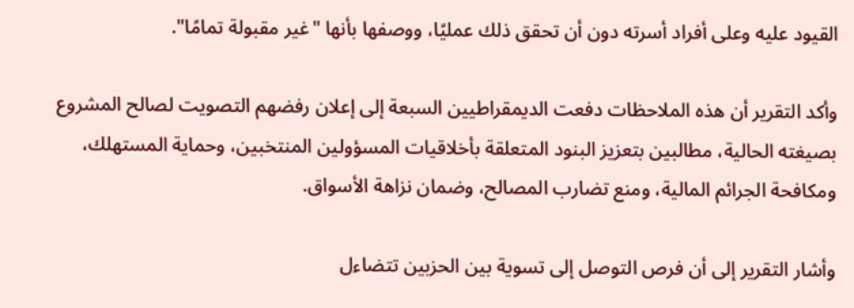القيود عليه وعلى أفراد أسرته دون أن تحقق ذلك عمليًا، ووصفها بأنها "غير مقبولة تمامًا".

وأكد التقرير أن هذه الملاحظات دفعت الديمقراطيين السبعة إلى إعلان رفضهم التصويت لصالح المشروع بصيغته الحالية، مطالبين بتعزيز البنود المتعلقة بأخلاقيات المسؤولين المنتخبين، وحماية المستهلك، ومكافحة الجرائم المالية، ومنع تضارب المصالح، وضمان نزاهة الأسواق.

وأشار التقرير إلى أن فرص التوصل إلى تسوية بين الحزبين تتضاءل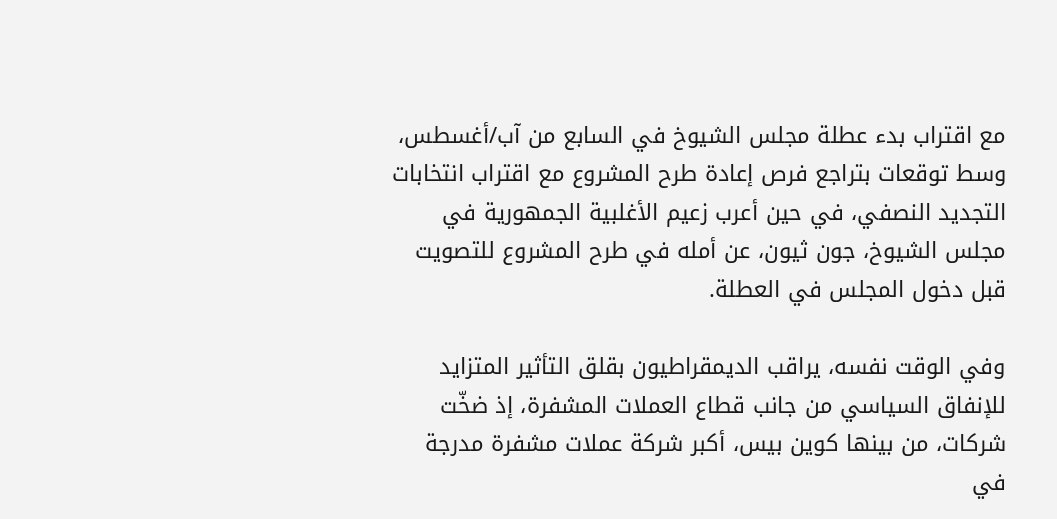مع اقتراب بدء عطلة مجلس الشيوخ في السابع من آب/أغسطس، وسط توقعات بتراجع فرص إعادة طرح المشروع مع اقتراب انتخابات التجديد النصفي، في حين أعرب زعيم الأغلبية الجمهورية في مجلس الشيوخ، جون ثيون، عن أمله في طرح المشروع للتصويت قبل دخول المجلس في العطلة.

وفي الوقت نفسه، يراقب الديمقراطيون بقلق التأثير المتزايد للإنفاق السياسي من جانب قطاع العملات المشفرة، إذ ضخّت شركات، من بينها كوين بيس، أكبر شركة عملات مشفرة مدرجة في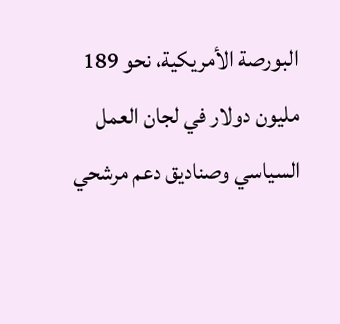البورصة الأمريكية، نحو 189 مليون دولار في لجان العمل السياسي وصناديق دعم مرشحي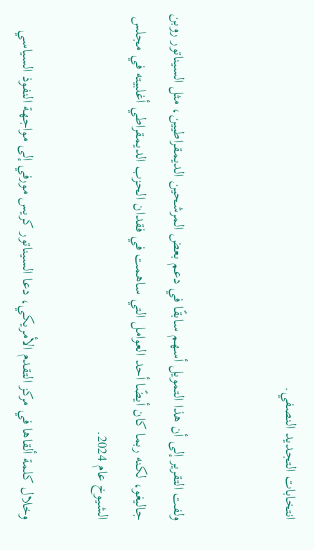انتخابات التجديد النصفي.


ولفت التقرير إلى أن هذا التمويل أسهم سابقًا في دعم بعض المرشحين الديمقراطيين، مثل السيناتور روبن جاليغو، لكنه ربما كان أيضًا أحد العوامل التي ساهمت في فقدان الحزب الديمقراطي أغلبيته في مجلس الشيوخ عام 2024.

وخلال كلمة ألقاها في مركز التقدم الأمريكي، دعا السيناتور كريس مورفي إلى مواجهة النفوذ السياسي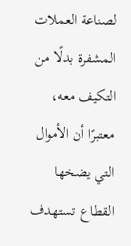لصناعة العملات المشفرة بدلًا من التكيف معه، معتبرًا أن الأموال التي يضخها القطاع تستهدف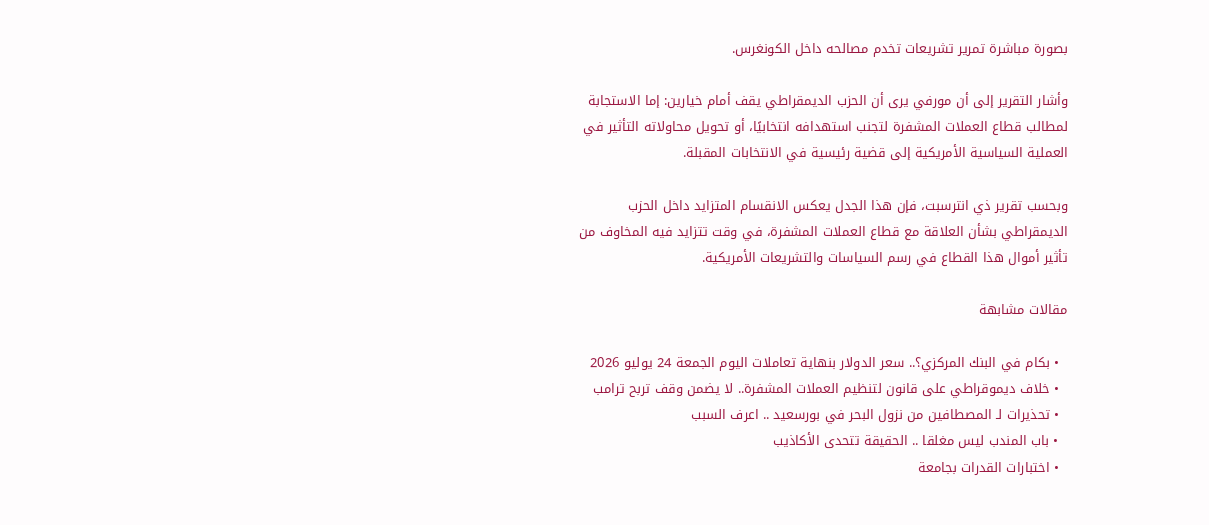بصورة مباشرة تمرير تشريعات تخدم مصالحه داخل الكونغرس.

وأشار التقرير إلى أن مورفي يرى أن الحزب الديمقراطي يقف أمام خيارين: إما الاستجابة لمطالب قطاع العملات المشفرة لتجنب استهدافه انتخابيًا، أو تحويل محاولاته التأثير في العملية السياسية الأمريكية إلى قضية رئيسية في الانتخابات المقبلة.

وبحسب تقرير ذي انترسبت، فإن هذا الجدل يعكس الانقسام المتزايد داخل الحزب الديمقراطي بشأن العلاقة مع قطاع العملات المشفرة، في وقت تتزايد فيه المخاوف من تأثير أموال هذا القطاع في رسم السياسات والتشريعات الأمريكية.

مقالات مشابهة

  • بكام في البنك المركزي؟.. سعر الدولار بنهاية تعاملات اليوم الجمعة 24 يوليو 2026
  • خلاف ديموقراطي على قانون لتنظيم العملات المشفرة.. لا يضمن وقف تربح ترامب
  • تحذيرات لـ المصطافين من نزول البحر في بورسعيد .. اعرف السبب
  • باب المندب ليس مغلقا .. الحقيقة تتحدى الأكاذيب
  • اختبارات القدرات بجامعة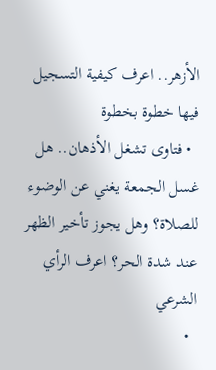الأزهر.. اعرف كيفية التسجيل فيها خطوة بخطوة
  • فتاوى تشغل الأذهان.. هل غسل الجمعة يغني عن الوضوء للصلاة؟ وهل يجوز تأخير الظهر عند شدة الحر؟ اعرف الرأي الشرعي
  •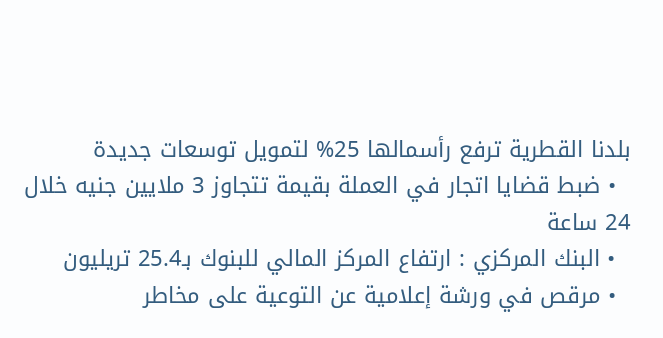بلدنا القطرية ترفع رأسمالها 25% لتمويل توسعات جديدة
  • ضبط قضايا اتجار في العملة بقيمة تتجاوز 3 ملايين جنيه خلال 24 ساعة
  • البنك المركزي : ارتفاع المركز المالي للبنوك بـ25.4 تريليون
  • مرقص في ورشة إعلامية عن التوعية على مخاطر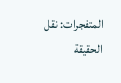المتفجرات: نقل الحقيقة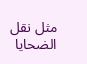مثل نقل الضحايا